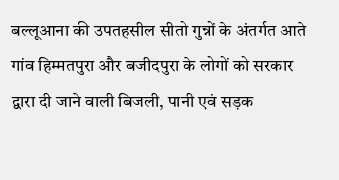बल्लूआना की उपतहसील सीतो गुन्नों के अंतर्गत आते गांव हिम्मतपुरा और बजीदपुरा के लोगों को सरकार द्वारा दी जाने वाली बिजली, पानी एवं सड़क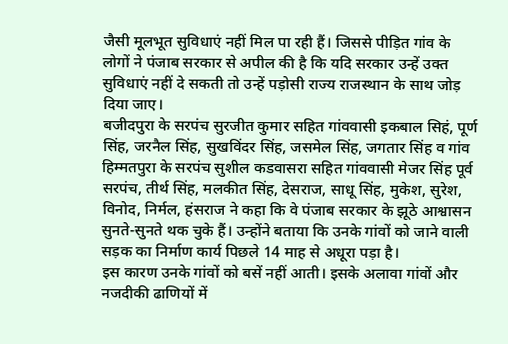जैसी मूलभूत सुविधाएं नहीं मिल पा रही हैं। जिससे पीड़ित गांव के लोगों ने पंजाब सरकार से अपील की है कि यदि सरकार उन्हें उक्त सुविधाएं नहीं दे सकती तो उन्हें पड़ोसी राज्य राजस्थान के साथ जोड़ दिया जाए।
बजीदपुरा के सरपंच सुरजीत कुमार सहित गांववासी इकबाल सिहं, पूर्ण सिंह, जरनैल सिंह, सुखविंदर सिंह, जसमेल सिंह, जगतार सिंह व गांव हिम्मतपुरा के सरपंच सुशील कडवासरा सहित गांववासी मेजर सिंह पूर्व सरपंच, तीर्थ सिंह, मलकीत सिंह, देसराज, साधू सिंह, मुकेश, सुरेश, विनोद, निर्मल, हंसराज ने कहा कि वे पंजाब सरकार के झूठे आश्वासन सुनते-सुनते थक चुके हैं। उन्होंने बताया कि उनके गांवों को जाने वाली सड़क का निर्माण कार्य पिछले 14 माह से अधूरा पड़ा है।
इस कारण उनके गांवों को बसें नहीं आती। इसके अलावा गांवों और नजदीकी ढाणियों में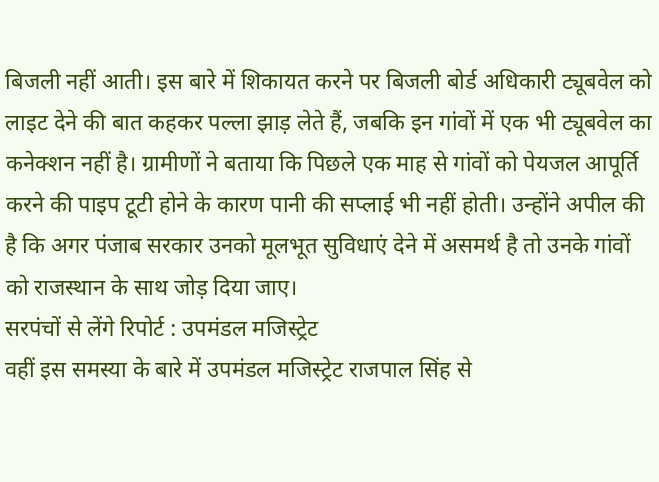बिजली नहीं आती। इस बारे में शिकायत करने पर बिजली बोर्ड अधिकारी ट्यूबवेल को लाइट देने की बात कहकर पल्ला झाड़ लेते हैं, जबकि इन गांवों में एक भी ट्यूबवेल का कनेक्शन नहीं है। ग्रामीणों ने बताया कि पिछले एक माह से गांवों को पेयजल आपूर्ति करने की पाइप टूटी होने के कारण पानी की सप्लाई भी नहीं होती। उन्होंने अपील की है कि अगर पंजाब सरकार उनको मूलभूत सुविधाएं देने में असमर्थ है तो उनके गांवों को राजस्थान के साथ जोड़ दिया जाए।
सरपंचों से लेंगे रिपोर्ट : उपमंडल मजिस्ट्रेट
वहीं इस समस्या के बारे में उपमंडल मजिस्ट्रेट राजपाल सिंह से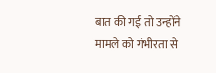बात की गई तो उन्होंने मामले को गंभीरता से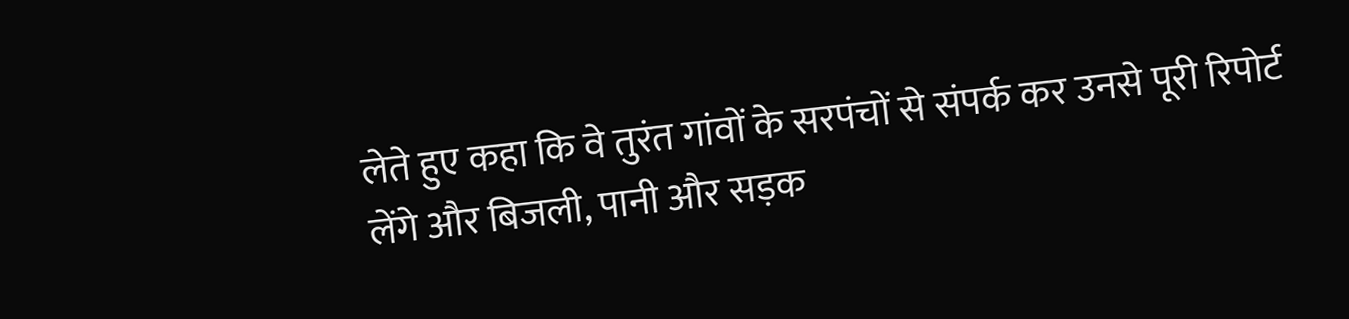लेते हुए कहा कि वे तुरंत गांवों के सरपंचों से संपर्क कर उनसे पूरी रिपोर्ट लेंगे और बिजली, पानी और सड़क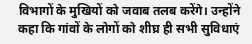विभागों के मुखियों को जवाब तलब करेंगे। उन्होंने कहा कि गांवों के लोगों को शीघ्र ही सभी सुविधाएं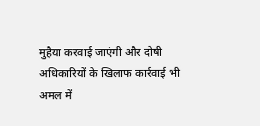मुहैया करवाई जाएंगी और दोषी अधिकारियों के खिलाफ कार्रवाई भी अमल में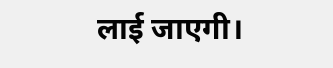लाई जाएगी।